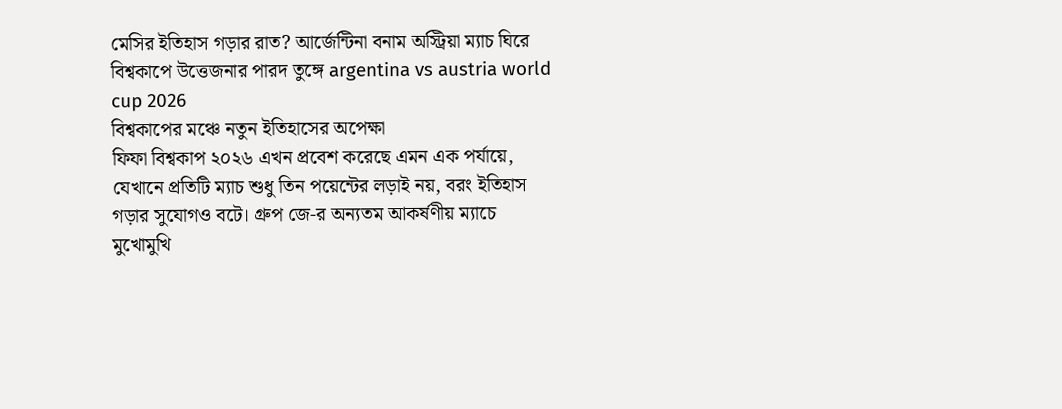মেসির ইতিহাস গড়ার রাত? আর্জেন্টিনা বনাম অস্ট্রিয়া ম্যাচ ঘিরে বিশ্বকাপে উত্তেজনার পারদ তুঙ্গে argentina vs austria world cup 2026
বিশ্বকাপের মঞ্চে নতুন ইতিহাসের অপেক্ষা
ফিফা বিশ্বকাপ ২০২৬ এখন প্রবেশ করেছে এমন এক পর্যায়ে, যেখানে প্রতিটি ম্যাচ শুধু তিন পয়েন্টের লড়াই নয়, বরং ইতিহাস গড়ার সুযোগও বটে। গ্রুপ জে-র অন্যতম আকর্ষণীয় ম্যাচে মুখোমুখি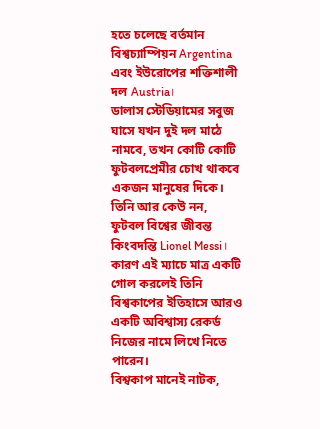হতে চলেছে বর্তমান বিশ্বচ্যাম্পিয়ন Argentina এবং ইউরোপের শক্তিশালী দল Austria।
ডালাস স্টেডিয়ামের সবুজ ঘাসে যখন দুই দল মাঠে নামবে, তখন কোটি কোটি ফুটবলপ্রেমীর চোখ থাকবে একজন মানুষের দিকে। তিনি আর কেউ নন, ফুটবল বিশ্বের জীবন্ত কিংবদন্তি Lionel Messi। কারণ এই ম্যাচে মাত্র একটি গোল করলেই তিনি বিশ্বকাপের ইতিহাসে আরও একটি অবিশ্বাস্য রেকর্ড নিজের নামে লিখে নিতে পারেন।
বিশ্বকাপ মানেই নাটক,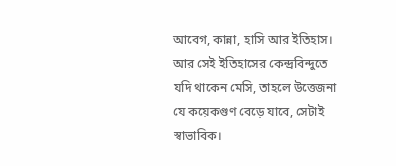আবেগ, কান্না, হাসি আর ইতিহাস। আর সেই ইতিহাসের কেন্দ্রবিন্দুতে যদি থাকেন মেসি, তাহলে উত্তেজনা যে কয়েকগুণ বেড়ে যাবে, সেটাই স্বাভাবিক।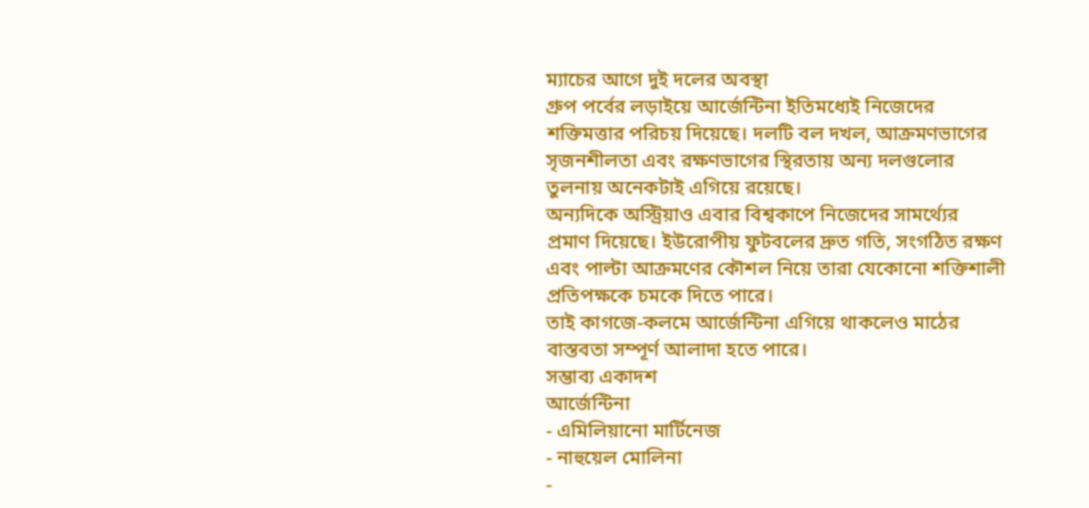ম্যাচের আগে দুই দলের অবস্থা
গ্রুপ পর্বের লড়াইয়ে আর্জেন্টিনা ইতিমধ্যেই নিজেদের শক্তিমত্তার পরিচয় দিয়েছে। দলটি বল দখল, আক্রমণভাগের সৃজনশীলতা এবং রক্ষণভাগের স্থিরতায় অন্য দলগুলোর তুলনায় অনেকটাই এগিয়ে রয়েছে।
অন্যদিকে অস্ট্রিয়াও এবার বিশ্বকাপে নিজেদের সামর্থ্যের প্রমাণ দিয়েছে। ইউরোপীয় ফুটবলের দ্রুত গতি, সংগঠিত রক্ষণ এবং পাল্টা আক্রমণের কৌশল নিয়ে তারা যেকোনো শক্তিশালী প্রতিপক্ষকে চমকে দিতে পারে।
তাই কাগজে-কলমে আর্জেন্টিনা এগিয়ে থাকলেও মাঠের বাস্তবতা সম্পূর্ণ আলাদা হতে পারে।
সম্ভাব্য একাদশ
আর্জেন্টিনা
- এমিলিয়ানো মার্টিনেজ
- নাহুয়েল মোলিনা
-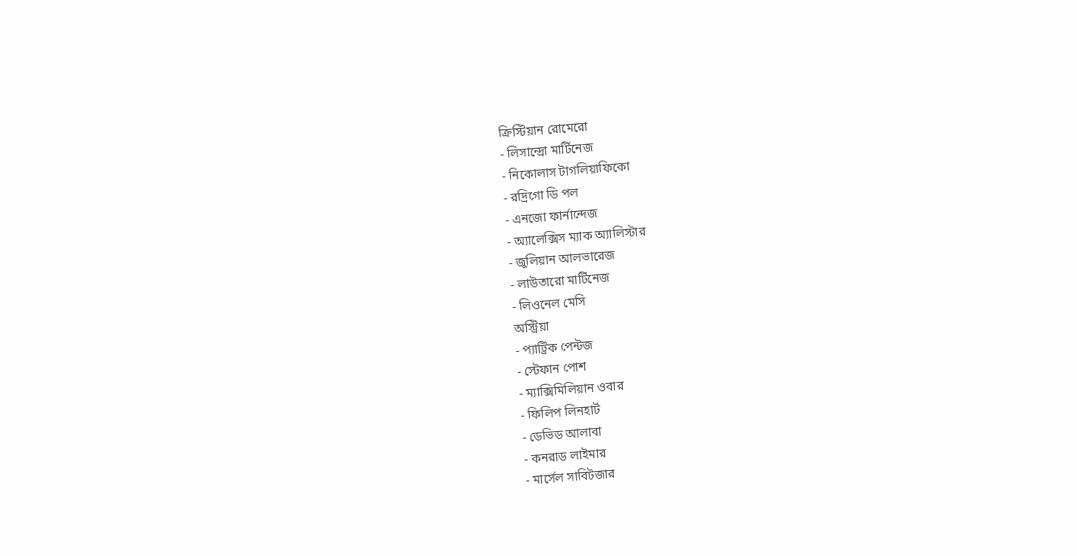ক্রিস্টিয়ান রোমেরো
- লিসান্দ্রো মার্টিনেজ
- নিকোলাস টাগলিয়াফিকো
- রদ্রিগো ডি পল
- এনজো ফার্নান্দেজ
- অ্যালেক্সিস ম্যাক অ্যালিস্টার
- জুলিয়ান আলভারেজ
- লাউতারো মার্টিনেজ
- লিওনেল মেসি
অস্ট্রিয়া
- প্যাট্রিক পেন্টজ
- স্টেফান পোশ
- ম্যাক্সিমিলিয়ান ওবার
- ফিলিপ লিনহার্ট
- ডেভিড আলাবা
- কনরাড লাইমার
- মার্সেল সাবিটজার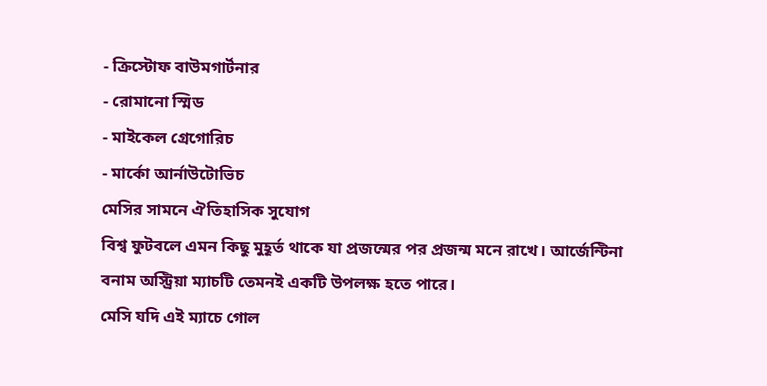- ক্রিস্টোফ বাউমগার্টনার
- রোমানো স্মিড
- মাইকেল গ্রেগোরিচ
- মার্কো আর্নাউটোভিচ
মেসির সামনে ঐতিহাসিক সুযোগ
বিশ্ব ফুটবলে এমন কিছু মুহূর্ত থাকে যা প্রজন্মের পর প্রজন্ম মনে রাখে। আর্জেন্টিনা বনাম অস্ট্রিয়া ম্যাচটি তেমনই একটি উপলক্ষ হতে পারে।
মেসি যদি এই ম্যাচে গোল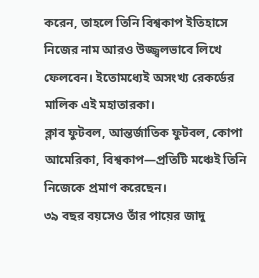করেন, তাহলে তিনি বিশ্বকাপ ইতিহাসে নিজের নাম আরও উজ্জ্বলভাবে লিখে ফেলবেন। ইতোমধ্যেই অসংখ্য রেকর্ডের মালিক এই মহাতারকা।
ক্লাব ফুটবল, আন্তর্জাতিক ফুটবল, কোপা আমেরিকা, বিশ্বকাপ—প্রতিটি মঞ্চেই তিনি নিজেকে প্রমাণ করেছেন।
৩৯ বছর বয়সেও তাঁর পায়ের জাদু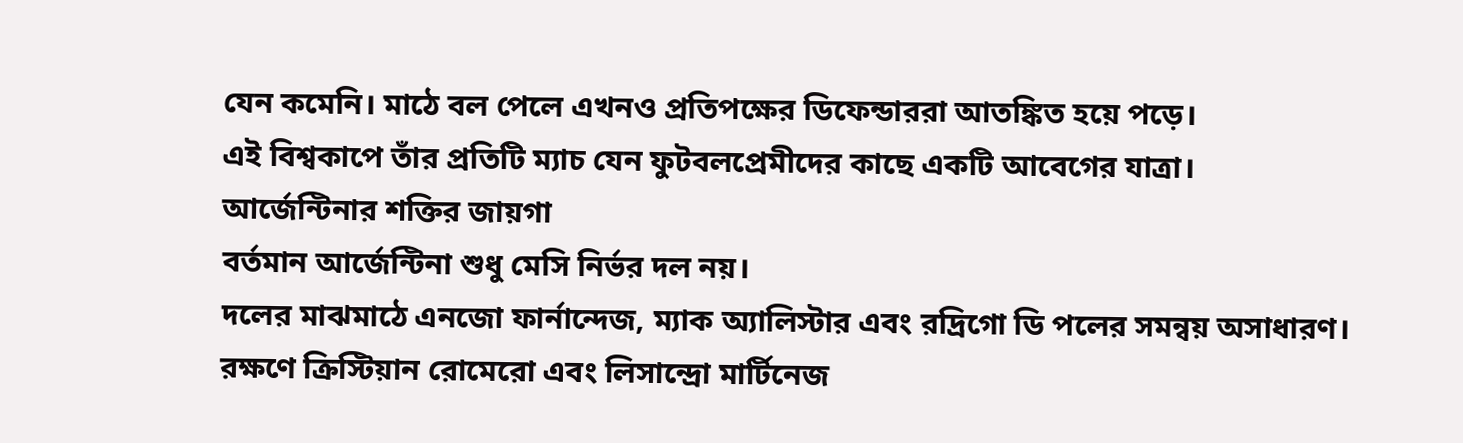যেন কমেনি। মাঠে বল পেলে এখনও প্রতিপক্ষের ডিফেন্ডাররা আতঙ্কিত হয়ে পড়ে।
এই বিশ্বকাপে তাঁর প্রতিটি ম্যাচ যেন ফুটবলপ্রেমীদের কাছে একটি আবেগের যাত্রা।
আর্জেন্টিনার শক্তির জায়গা
বর্তমান আর্জেন্টিনা শুধু মেসি নির্ভর দল নয়।
দলের মাঝমাঠে এনজো ফার্নান্দেজ, ম্যাক অ্যালিস্টার এবং রদ্রিগো ডি পলের সমন্বয় অসাধারণ।
রক্ষণে ক্রিস্টিয়ান রোমেরো এবং লিসান্দ্রো মার্টিনেজ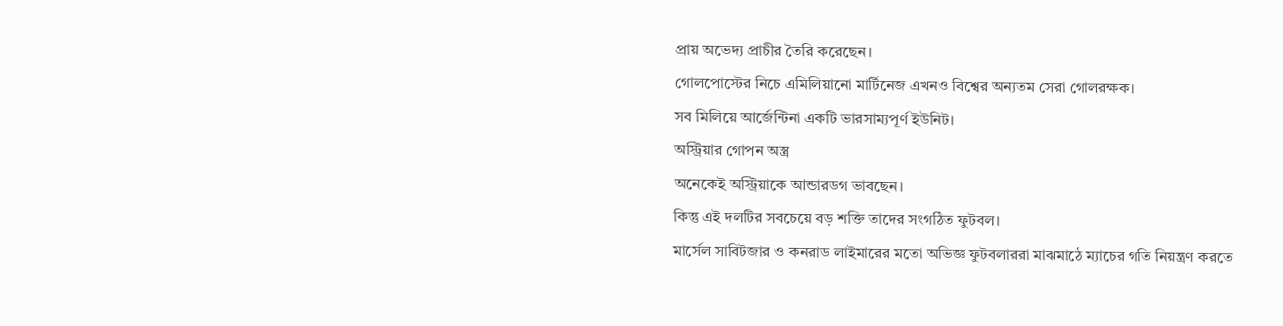প্রায় অভেদ্য প্রাচীর তৈরি করেছেন।
গোলপোস্টের নিচে এমিলিয়ানো মার্টিনেজ এখনও বিশ্বের অন্যতম সেরা গোলরক্ষক।
সব মিলিয়ে আর্জেন্টিনা একটি ভারসাম্যপূর্ণ ইউনিট।
অস্ট্রিয়ার গোপন অস্ত্র
অনেকেই অস্ট্রিয়াকে আন্ডারডগ ভাবছেন।
কিন্তু এই দলটির সবচেয়ে বড় শক্তি তাদের সংগঠিত ফুটবল।
মার্সেল সাবিটজার ও কনরাড লাইমারের মতো অভিজ্ঞ ফুটবলাররা মাঝমাঠে ম্যাচের গতি নিয়ন্ত্রণ করতে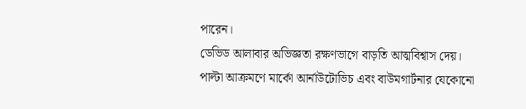পারেন।
ডেভিড আলাবার অভিজ্ঞতা রক্ষণভাগে বাড়তি আত্মবিশ্বাস দেয়।
পাল্টা আক্রমণে মার্কো আর্নাউটোভিচ এবং বাউমগার্টনার যেকোনো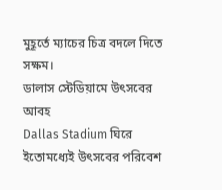মুহূর্তে ম্যাচের চিত্র বদলে দিতে সক্ষম।
ডালাস স্টেডিয়ামে উৎসবের আবহ
Dallas Stadium ঘিরে ইতোমধ্যেই উৎসবের পরিবেশ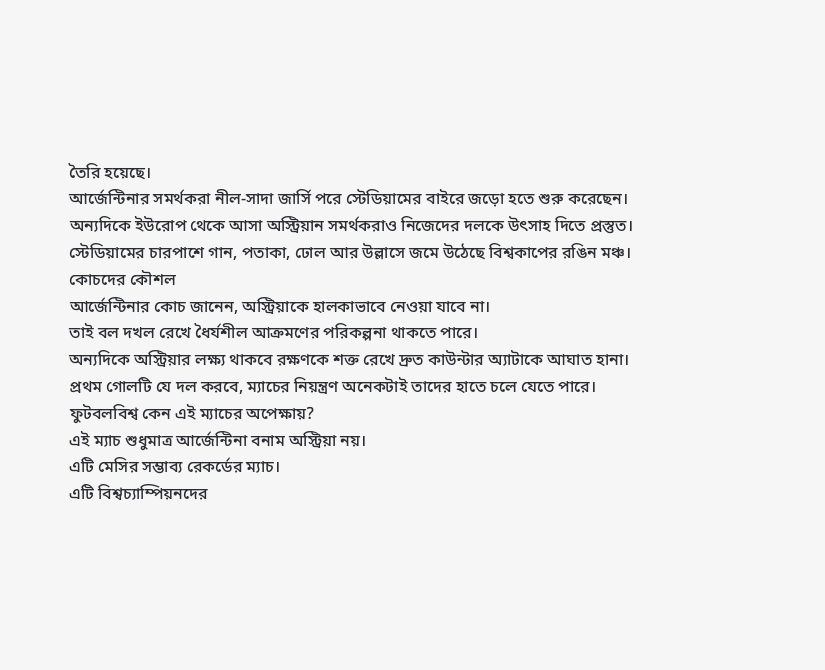তৈরি হয়েছে।
আর্জেন্টিনার সমর্থকরা নীল-সাদা জার্সি পরে স্টেডিয়ামের বাইরে জড়ো হতে শুরু করেছেন।
অন্যদিকে ইউরোপ থেকে আসা অস্ট্রিয়ান সমর্থকরাও নিজেদের দলকে উৎসাহ দিতে প্রস্তুত।
স্টেডিয়ামের চারপাশে গান, পতাকা, ঢোল আর উল্লাসে জমে উঠেছে বিশ্বকাপের রঙিন মঞ্চ।
কোচদের কৌশল
আর্জেন্টিনার কোচ জানেন, অস্ট্রিয়াকে হালকাভাবে নেওয়া যাবে না।
তাই বল দখল রেখে ধৈর্যশীল আক্রমণের পরিকল্পনা থাকতে পারে।
অন্যদিকে অস্ট্রিয়ার লক্ষ্য থাকবে রক্ষণকে শক্ত রেখে দ্রুত কাউন্টার অ্যাটাকে আঘাত হানা।
প্রথম গোলটি যে দল করবে, ম্যাচের নিয়ন্ত্রণ অনেকটাই তাদের হাতে চলে যেতে পারে।
ফুটবলবিশ্ব কেন এই ম্যাচের অপেক্ষায়?
এই ম্যাচ শুধুমাত্র আর্জেন্টিনা বনাম অস্ট্রিয়া নয়।
এটি মেসির সম্ভাব্য রেকর্ডের ম্যাচ।
এটি বিশ্বচ্যাম্পিয়নদের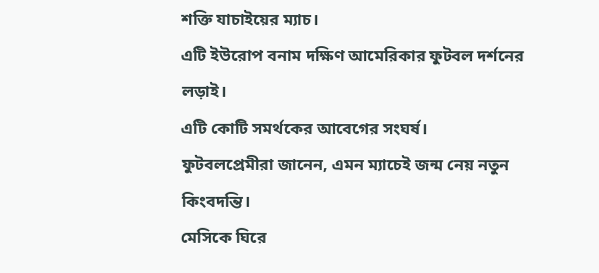শক্তি যাচাইয়ের ম্যাচ।
এটি ইউরোপ বনাম দক্ষিণ আমেরিকার ফুটবল দর্শনের লড়াই।
এটি কোটি সমর্থকের আবেগের সংঘর্ষ।
ফুটবলপ্রেমীরা জানেন, এমন ম্যাচেই জন্ম নেয় নতুন কিংবদন্তি।
মেসিকে ঘিরে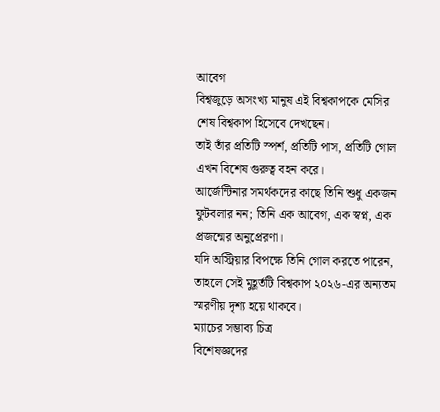আবেগ
বিশ্বজুড়ে অসংখ্য মানুষ এই বিশ্বকাপকে মেসির শেষ বিশ্বকাপ হিসেবে দেখছেন।
তাই তাঁর প্রতিটি স্পর্শ, প্রতিটি পাস, প্রতিটি গোল এখন বিশেষ গুরুত্ব বহন করে।
আর্জেন্টিনার সমর্থকদের কাছে তিনি শুধু একজন ফুটবলার নন; তিনি এক আবেগ, এক স্বপ্ন, এক প্রজন্মের অনুপ্রেরণা।
যদি অস্ট্রিয়ার বিপক্ষে তিনি গোল করতে পারেন, তাহলে সেই মুহূর্তটি বিশ্বকাপ ২০২৬-এর অন্যতম স্মরণীয় দৃশ্য হয়ে থাকবে।
ম্যাচের সম্ভাব্য চিত্র
বিশেষজ্ঞদের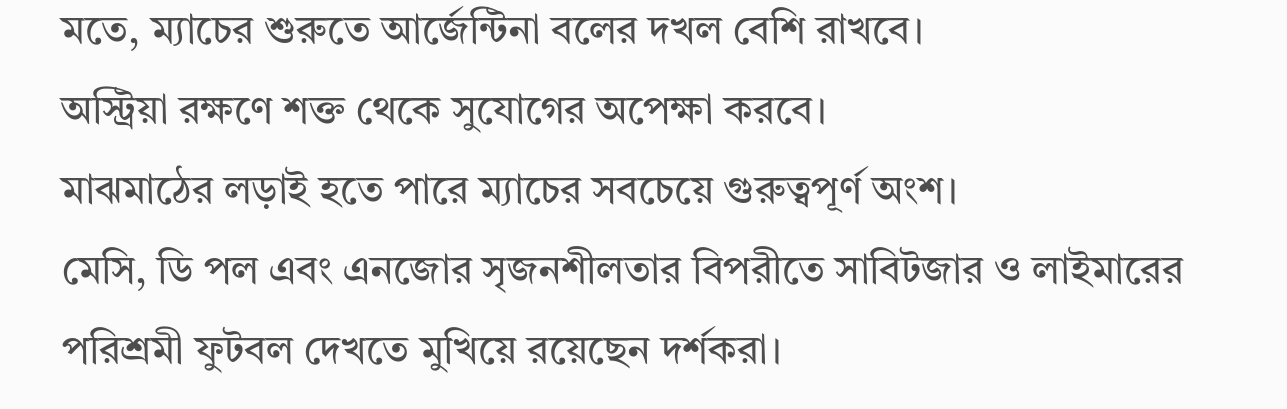মতে, ম্যাচের শুরুতে আর্জেন্টিনা বলের দখল বেশি রাখবে।
অস্ট্রিয়া রক্ষণে শক্ত থেকে সুযোগের অপেক্ষা করবে।
মাঝমাঠের লড়াই হতে পারে ম্যাচের সবচেয়ে গুরুত্বপূর্ণ অংশ।
মেসি, ডি পল এবং এনজোর সৃজনশীলতার বিপরীতে সাবিটজার ও লাইমারের পরিশ্রমী ফুটবল দেখতে মুখিয়ে রয়েছেন দর্শকরা।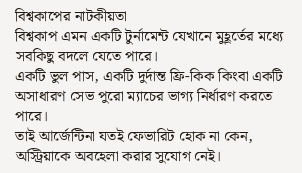বিশ্বকাপের নাটকীয়তা
বিশ্বকাপ এমন একটি টুর্নামেন্ট যেখানে মুহূর্তের মধ্যে সবকিছু বদলে যেতে পারে।
একটি ভুল পাস, একটি দুর্দান্ত ফ্রি-কিক কিংবা একটি অসাধারণ সেভ পুরো ম্যাচের ভাগ্য নির্ধারণ করতে পারে।
তাই আর্জেন্টিনা যতই ফেভারিট হোক না কেন, অস্ট্রিয়াকে অবহেলা করার সুযোগ নেই।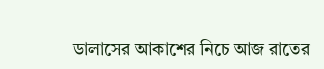ডালাসের আকাশের নিচে আজ রাতের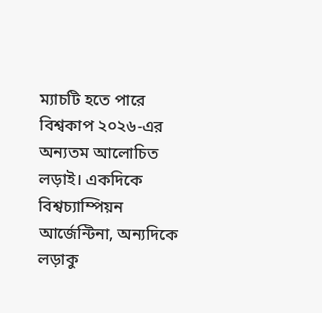ম্যাচটি হতে পারে বিশ্বকাপ ২০২৬-এর অন্যতম আলোচিত লড়াই। একদিকে বিশ্বচ্যাম্পিয়ন আর্জেন্টিনা, অন্যদিকে লড়াকু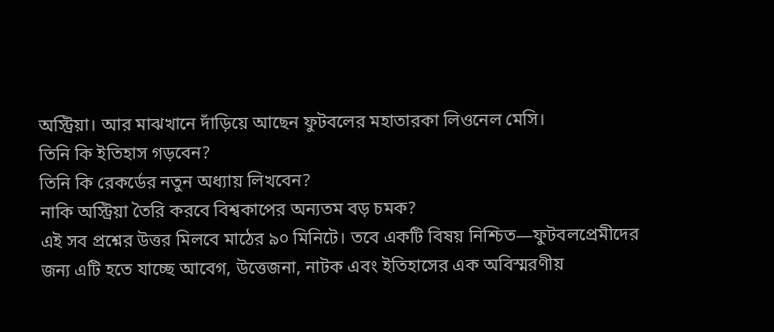অস্ট্রিয়া। আর মাঝখানে দাঁড়িয়ে আছেন ফুটবলের মহাতারকা লিওনেল মেসি।
তিনি কি ইতিহাস গড়বেন?
তিনি কি রেকর্ডের নতুন অধ্যায় লিখবেন?
নাকি অস্ট্রিয়া তৈরি করবে বিশ্বকাপের অন্যতম বড় চমক?
এই সব প্রশ্নের উত্তর মিলবে মাঠের ৯০ মিনিটে। তবে একটি বিষয় নিশ্চিত—ফুটবলপ্রেমীদের জন্য এটি হতে যাচ্ছে আবেগ, উত্তেজনা, নাটক এবং ইতিহাসের এক অবিস্মরণীয়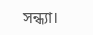সন্ধ্যা।